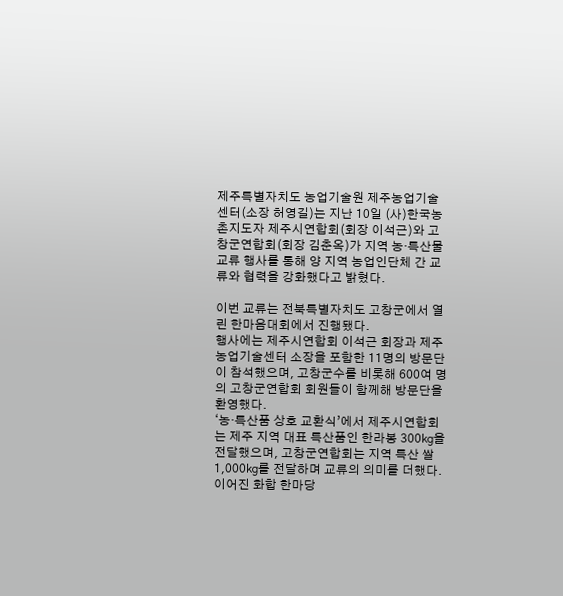제주특별자치도 농업기술원 제주농업기술센터(소장 허영길)는 지난 10일 (사)한국농촌지도자 제주시연합회(회장 이석근)와 고창군연합회(회장 김춘옥)가 지역 농·특산물 교류 행사를 통해 양 지역 농업인단체 간 교류와 협력을 강화했다고 밝혔다.

이번 교류는 전북특별자치도 고창군에서 열린 한마음대회에서 진행됐다.
행사에는 제주시연합회 이석근 회장과 제주농업기술센터 소장을 포함한 11명의 방문단이 참석했으며, 고창군수를 비롯해 600여 명의 고창군연합회 회원들이 함께해 방문단을 환영했다.
‘농‧특산품 상호 교환식’에서 제주시연합회는 제주 지역 대표 특산품인 한라봉 300㎏을 전달했으며, 고창군연합회는 지역 특산 쌀 1,000㎏를 전달하며 교류의 의미를 더했다.
이어진 화합 한마당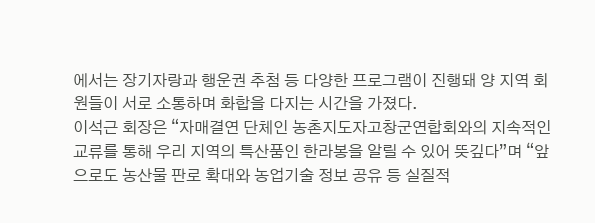에서는 장기자랑과 행운권 추첨 등 다양한 프로그램이 진행돼 양 지역 회원들이 서로 소통하며 화합을 다지는 시간을 가졌다.
이석근 회장은 “자매결연 단체인 농촌지도자고창군연합회와의 지속적인 교류를 통해 우리 지역의 특산품인 한라봉을 알릴 수 있어 뜻깊다”며 “앞으로도 농산물 판로 확대와 농업기술 정보 공유 등 실질적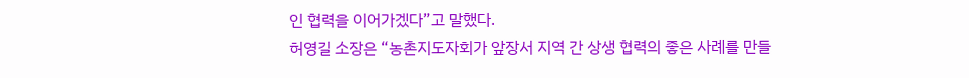인 협력을 이어가겠다”고 말했다.
허영길 소장은 “농촌지도자회가 앞장서 지역 간 상생 협력의 좋은 사례를 만들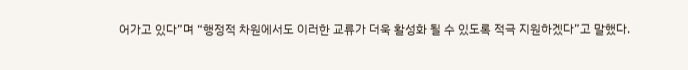어가고 있다”며 “행정적 차원에서도 이러한 교류가 더욱 활성화 될 수 있도록 적극 지원하겠다”고 말했다.